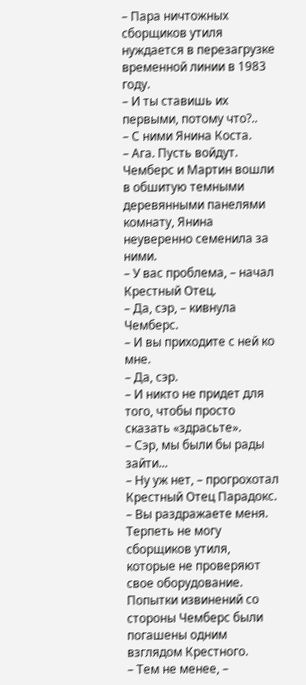– Пара ничтожных сборщиков утиля нуждается в перезагрузке временной линии в 1983 году.
– И ты ставишь их первыми, потому что?..
– С ними Янина Коста.
– Ага. Пусть войдут.
Чемберс и Мартин вошли в обшитую темными деревянными панелями комнату, Янина неуверенно семенила за ними.
– У вас проблема, – начал Крестный Отец.
– Да, сэр, – кивнула Чемберс.
– И вы приходите с ней ко мне.
– Да, сэр.
– И никто не придет для того, чтобы просто сказать «здрасьте».
– Сэр, мы были бы рады зайти...
– Ну уж нет, – прогрохотал Крестный Отец Парадокс. – Вы раздражаете меня. Терпеть не могу сборщиков утиля, которые не проверяют свое оборудование.
Попытки извинений со стороны Чемберс были погашены одним взглядом Крестного.
– Тем не менее, –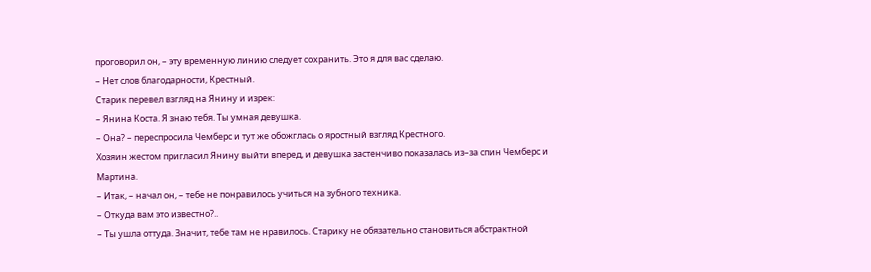проговорил он, – эту временную линию следует сохранить. Это я для вас сделаю.
– Нет слов благодарности, Крестный.
Старик перевел взгляд на Янину и изрек:
– Янина Коста. Я знаю тебя. Ты умная девушка.
– Она? – переспросила Чемберс и тут же обожглась о яростный взгляд Крестного.
Хозяин жестом пригласил Янину выйти вперед, и девушка застенчиво показалась из–за спин Чемберс и Мартина.
– Итак, – начал он, – тебе не понравилось учиться на зубного техника.
– Откуда вам это известно?..
– Ты ушла оттуда. Значит, тебе там не нравилось. Старику не обязательно становиться абстрактной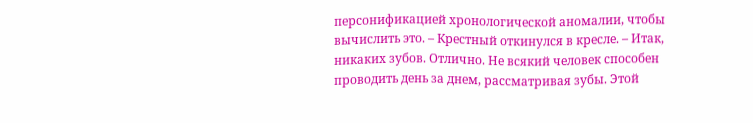персонификацией хронологической аномалии, чтобы вычислить это. – Крестный откинулся в кресле. – Итак, никаких зубов. Отлично. Не всякий человек способен проводить день за днем, рассматривая зубы. Этой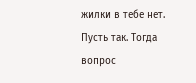жилки в тебе нет. Пусть так. Тогда вопрос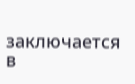заключается в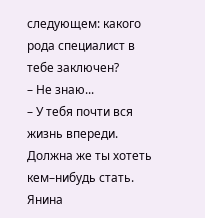следующем: какого рода специалист в тебе заключен?
– Не знаю...
– У тебя почти вся жизнь впереди. Должна же ты хотеть кем–нибудь стать.
Янина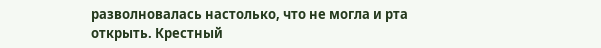разволновалась настолько, что не могла и рта открыть. Крестный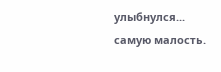улыбнулся... самую малость.